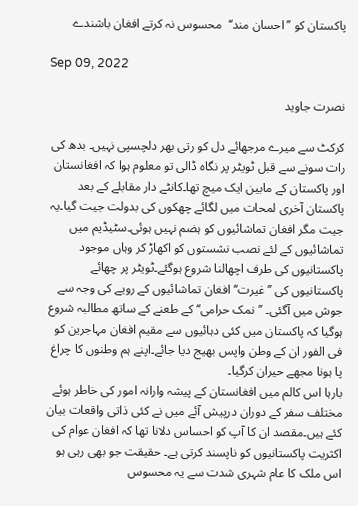پاکستان کو ’’احسان مند‘‘  محسوس نہ کرتے افغان باشندے

Sep 09, 2022

نصرت جاوید

کرکٹ سے میرے مرجھائے دل کو رتی بھر دلچسپی نہیں۔ بدھ کی رات سونے سے قبل ٹویٹر پر نگاہ ڈالی تو معلوم ہوا کہ افغانستان اور پاکستان کے مابین ایک میچ تھا۔کانٹے دار مقابلے کے بعد پاکستان آخری لمحات میں لگائے چھکوں کی بدولت جیت گیا۔یہ جیت مگر افغان تماشائیوں کو ہضم نہیں ہوئی۔سٹیڈیم میں تماشائیوں کے لئے نصب نشستوں کو اکھاڑ کر وہاں موجود پاکستانیوں کی طرف اچھالنا شروع ہوگئے۔ٹویٹر پر چھائے پاکستانیوں کی ’’غیرت‘‘ افغان تماشائیوں کے رویے کی وجہ سے جوش میں آگئی۔ ’’نمک حرامی‘‘ کے طعنے کے ساتھ مطالبہ شروع ہوگیا کہ پاکستان میں کئی دہائیوں سے مقیم افغان مہاجرین کو فی الفور ان کے وطن واپس بھیج دیا جائے۔اپنے ہم وطنوں کا چراغ پا ہونا مجھے حیران کرگیا۔
بارہا اس کالم میں افغانستان کے پیشہ وارانہ امور کی خاطر ہوئے مختلف سفر کے دوران درپیش آئے میں نے کئی ذاتی واقعات بیان کئے ہیں۔مقصد ان کا آپ کو احساس دلانا تھا کہ افغان عوام کی اکثریت پاکستانیوں کو ناپسند کرتی ہے۔ حقیقت جو بھی رہی ہو اس ملک کا عام شہری شدت سے یہ محسوس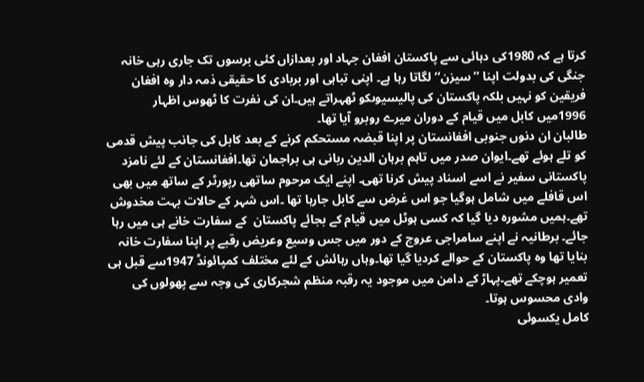کرتا ہے کہ 1980کی دہائی سے پاکستان افغان جہاد اور بعدازاں کئی برسوں تک جاری رہی خانہ جنگی کی بدولت اپنا ’’سیزن‘‘ لگاتا رہا ہے۔ اپنی تباہی اور بربادی کا حقیقی ذمہ دار وہ افغان فریقین کو نہیں بلکہ پاکستان کی پالیسیوںکو ٹھہراتے ہیں۔ان کی نفرت کا ٹھوس اظہار 1996میں کابل میں قیام کے دوران میرے روبرو آیا تھا۔
طالبان ان دنوں جنوبی افغانستان پر اپنا قبضہ مستحکم کرنے کے بعد کابل کی جانب پیش قدمی کو تلے ہوئے تھے۔ایوان صدر میں تاہم برہان الدین ربانی ہی براجمان تھا۔افغانستان کے لئے نامزد پاکستانی سفیر نے اسے اسناد پیش کرنا تھی۔ اپنے ایک مرحوم ساتھی رپورٹر کے ساتھ میں بھی اس قافلے میں شامل ہوگیا جو اس غرض سے کابل جارہا تھا ۔اس شہر کے حالات بہت مخدوش تھے۔ہمیں مشورہ دیا گیا کہ کسی ہوٹل میں قیام کے بجائے پاکستان  کے سفارت خانے ہی میں رہا جائے۔ برطانیہ نے اپنے سامراجی عروج کے دور میں جس وسیع وعریض رقبے پر اپنا سفارت خانہ بنایا تھا وہ پاکستان کے حوالے کردیا گیا تھا۔وہاں رہائش کے لئے مختلف کمپائونڈ 1947سے قبل ہی تعمیر ہوچکے تھے۔پہاڑ کے دامن میں موجود یہ رقبہ منظم شجرکاری کی وجہ سے پھولوں کی وادی محسوس ہوتا۔
کامل یکسوئی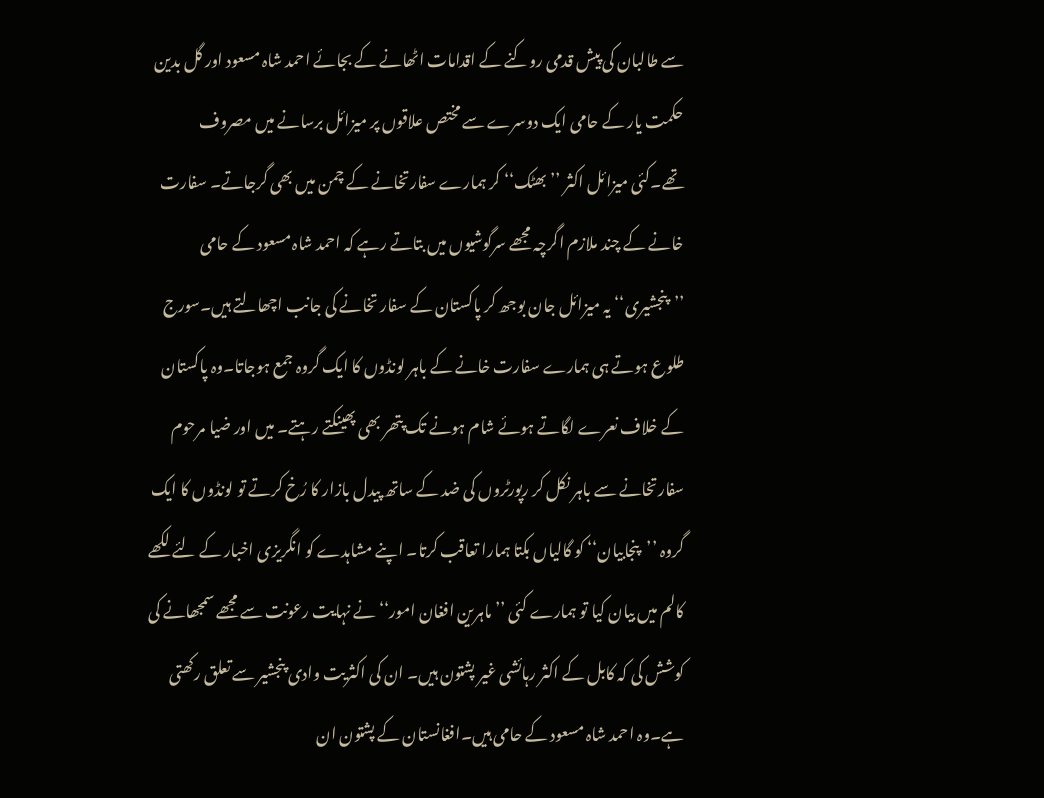سے طالبان کی پیش قدمی روکنے کے اقدامات اٹھانے کے بجائے احمد شاہ مسعود اور گل بدین حکمت یار کے حامی ایک دوسرے سے مختص علاقوں پر میزائل برسانے میں مصروف تھے۔کئی میزائل اکثر ’’بھٹک‘‘ کر ہمارے سفارتخانے کے چمن میں بھی گرجاتے۔ سفارت خانے کے چند ملازم اگرچہ مجھے سرگوشیوں میں بتاتے رہے کہ احمد شاہ مسعود کے حامی ’’پنجشیری‘‘ یہ میزائل جان بوجھ کر پاکستان کے سفار تخانے کی جانب اچھالتے ہیں۔سورج طلوع ہوتے ہی ہمارے سفارت خانے کے باہر لونڈوں کا ایک گروہ جمع ہوجاتا۔وہ پاکستان کے خلاف نعرے لگاتے ہوئے شام ہونے تک پتھر بھی پھینکتے رہتے۔ میں اور ضیا مرحوم سفارتخانے سے باہر نکل کر رپورٹروں کی ضد کے ساتھ پیدل بازار کا رُخ کرتے تو لونڈوں کا ایک گروہ ’’پنجابیان‘‘ کو گالیاں بکتا ہمارا تعاقب کرتا۔ اپنے مشاہدے کو انگریزی اخبار کے لئے لکھے کالم میں بیان کیا تو ہمارے کئی ’’ماہرین افغان امور‘‘ نے نہایت رعونت سے مجھے سمجھانے کی کوشش کی کہ کابل کے اکثر رہائشی غیر پشتون ہیں۔ ان کی اکثریت وادی پنجشیر سے تعلق رکھتی ہے۔وہ احمد شاہ مسعود کے حامی ہیں۔افغانستان کے پشتون ان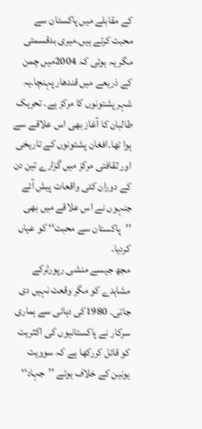کے مقابلے میں پاکستان سے محبت کرتے ہیں۔میری بدقسمتی مگر یہ ہوئی کہ 2004میں چمن کے ذریعے میں قندھار پہنچا۔یہ شہر پشتونوں کا مرکز ہے۔ تحریک طالبان کا آغاز بھی اس علاقے سے ہوا تھا۔افغان پشتونوں کے تاریخی اور ثقافتی مرکز میں گزارے تین دن کے دوران کئی واقعات پیش آئے جنہوں نے اس علاقے میں بھی ’’پاکستان سے محبت‘‘ کو عیاں کردیا۔
مجھ جیسے منشی رپورٹرکے مشاہدے کو مگر وقعت نہیں دی جاتی۔ 1980کی دہائی سے ہماری سرکار نے پاکستانیوں کی اکثریت کو قائل کررکھا ہے کہ سوویت یونین کے خلاف ہوئے ’’جہاد‘‘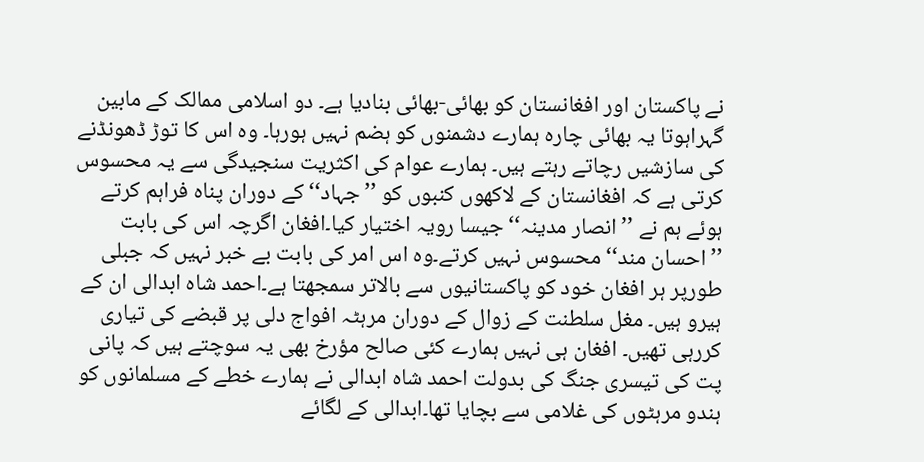نے پاکستان اور افغانستان کو بھائی-بھائی بنادیا ہے۔ دو اسلامی ممالک کے مابین گہراہوتا یہ بھائی چارہ ہمارے دشمنوں کو ہضم نہیں ہورہا۔ وہ اس کا توڑ ڈھونڈنے کی سازشیں رچاتے رہتے ہیں۔ ہمارے عوام کی اکثریت سنجیدگی سے یہ محسوس کرتی ہے کہ افغانستان کے لاکھوں کنبوں کو ’’جہاد‘‘ کے دوران پناہ فراہم کرتے ہوئے ہم نے ’’انصار مدینہ‘‘ جیسا رویہ اختیار کیا۔افغان اگرچہ اس کی بابت ’’احسان مند‘‘ محسوس نہیں کرتے۔وہ اس امر کی بابت بے خبر نہیں کہ جبلی طورپر ہر افغان خود کو پاکستانیوں سے بالاتر سمجھتا ہے۔احمد شاہ ابدالی ان کے ہیرو ہیں۔ مغل سلطنت کے زوال کے دوران مرہٹہ افواج دلی پر قبضے کی تیاری کررہی تھیں۔ افغان ہی نہیں ہمارے کئی صالح مؤرخ بھی یہ سوچتے ہیں کہ پانی پت کی تیسری جنگ کی بدولت احمد شاہ ابدالی نے ہمارے خطے کے مسلمانوں کو ہندو مرہٹوں کی غلامی سے بچایا تھا۔ابدالی کے لگائے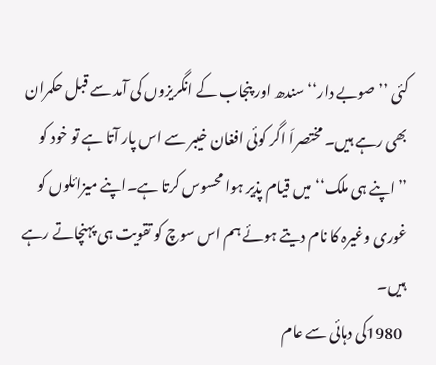کئی ’’صوبے دار‘‘ سندھ اور پنجاب کے انگریزوں کی آمد سے قبل حکمران بھی رہے ہیں۔ مختصراَ اگر کوئی افغان خیبر سے اس پار آتا ہے تو خود کو ’’اپنے ہی ملک‘‘ میں قیام پذیر ہوا محسوس کرتا ہے۔اپنے میزائلوں کو غوری وغیرہ کا نام دیتے ہوئے ہم اس سوچ کو تقویت ہی پہنچاتے رہے ہیں۔
 1980کی دہائی سے عام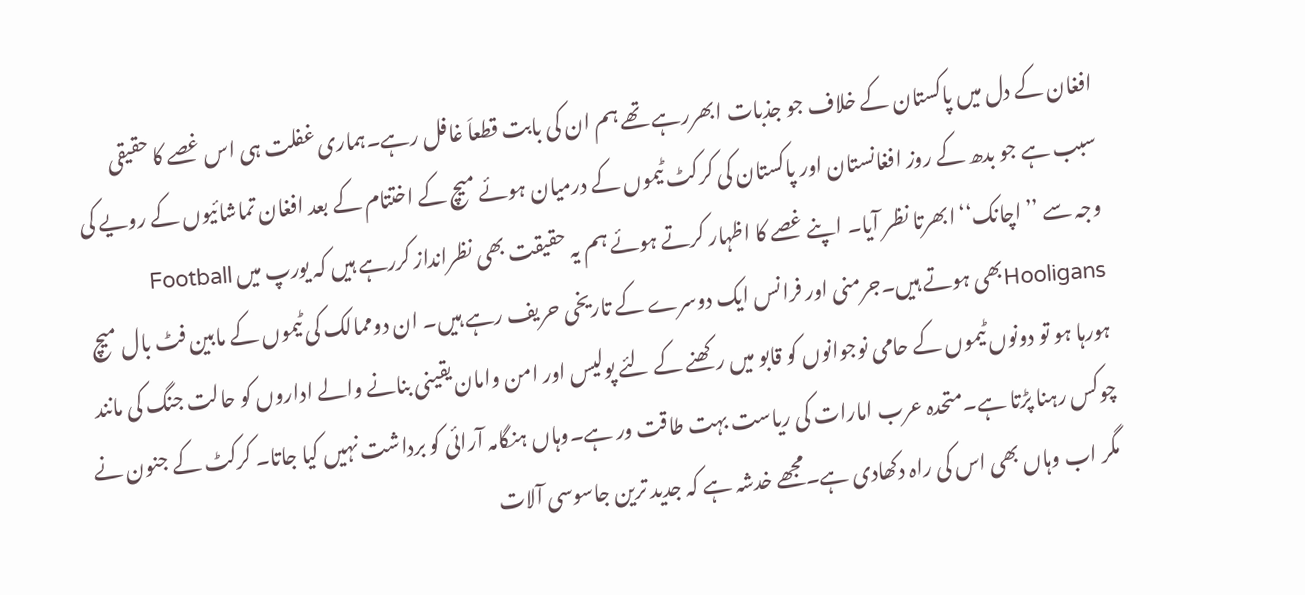افغان کے دل میں پاکستان کے خلاف جو جذبات ابھررہے تھے ہم ان کی بابت قطعاَ غافل رہے۔ہماری غفلت ہی اس غصے کا حقیقی سبب ہے جو بدھ کے روز افغانستان اور پاکستان کی کرکٹ ٹیموں کے درمیان ہوئے میچ کے اختتام کے بعد افغان تماشائیوں کے رویے کی وجہ سے ’’اچانک‘‘ابھرتا نظر آیا۔ اپنے غصے کا اظہار کرتے ہوئے ہم یہ حقیقت بھی نظرانداز کررہے ہیں کہ یورپ میں Football Hooligansبھی ہوتے ہیں۔جرمنی اور فرانس ایک دوسرے کے تاریخی حریف رہے ہیں۔ ان دوممالک کی ٹیموں کے مابین فٹ بال میچ ہورہا ہو تو دونوں ٹیموں کے حامی نوجوانوں کو قابو میں رکھنے کے لئے پولیس اور امن وامان یقینی بنانے والے اداروں کو حالت جنگ کی مانند چوکس رہنا پڑتا ہے۔متحدہ عرب امارات کی ریاست بہت طاقت ور ہے۔وہاں ہنگامہ آرائی کو برداشت نہیں کیا جاتا۔ کرکٹ کے جنون نے مگر اب وہاں بھی اس کی راہ دکھادی ہے۔مجھے خدشہ ہے کہ جدید ترین جاسوسی آلات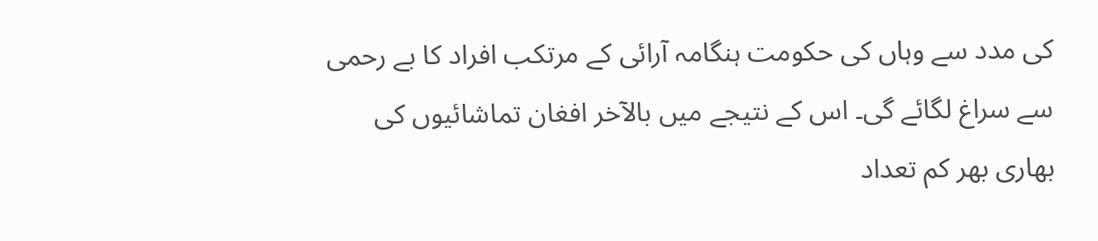کی مدد سے وہاں کی حکومت ہنگامہ آرائی کے مرتکب افراد کا بے رحمی سے سراغ لگائے گی۔ اس کے نتیجے میں بالآخر افغان تماشائیوں کی بھاری بھر کم تعداد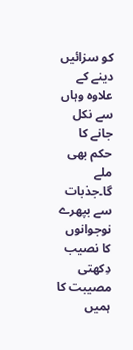کو سزائیں دینے کے علاوہ وہاں سے نکل جانے کا حکم بھی ملے گا۔جذبات سے بپھرے نوجوانوں کا نصیب دِکھتی مصیبت کا ہمیں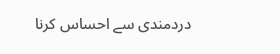دردمندی سے احساس کرنا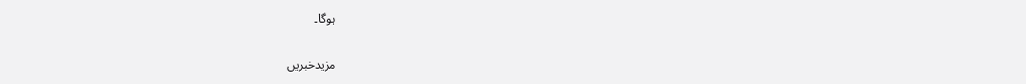ہوگا۔

مزیدخبریں